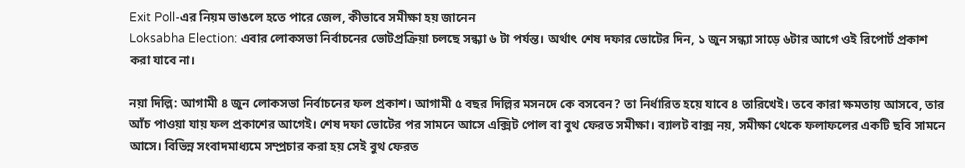Exit Poll-এর নিয়ম ভাঙলে হতে পারে জেল, কীভাবে সমীক্ষা হয় জানেন
Loksabha Election: এবার লোকসভা নির্বাচনের ভোটপ্রক্রিয়া চলছে সন্ধ্যা ৬ টা পর্যন্ত। অর্থাৎ শেষ দফার ভোটের দিন, ১ জুন সন্ধ্যা সাড়ে ৬টার আগে ওই রিপোর্ট প্রকাশ করা যাবে না।

নয়া দিল্লি: আগামী ৪ জুন লোকসভা নির্বাচনের ফল প্রকাশ। আগামী ৫ বছর দিল্লির মসনদে কে বসবেন? তা নির্ধারিত হয়ে যাবে ৪ তারিখেই। তবে কারা ক্ষমতায় আসবে, তার আঁচ পাওয়া যায় ফল প্রকাশের আগেই। শেষ দফা ভোটের পর সামনে আসে এক্সিট পোল বা বুথ ফেরত সমীক্ষা। ব্যালট বাক্স নয়, সমীক্ষা থেকে ফলাফলের একটি ছবি সামনে আসে। বিভিন্ন সংবাদমাধ্যমে সম্প্রচার করা হয় সেই বুথ ফেরত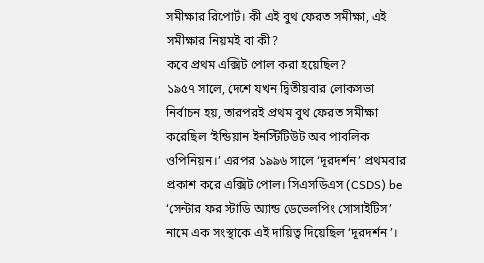সমীক্ষার রিপোর্ট। কী এই বুথ ফেরত সমীক্ষা, এই সমীক্ষার নিয়মই বা কী?
কবে প্রথম এক্সিট পোল করা হয়েছিল?
১৯৫৭ সালে, দেশে যখন দ্বিতীয়বার লোকসভা নির্বাচন হয়, তারপরই প্রথম বুথ ফেরত সমীক্ষা করেছিল ‘ইন্ডিয়ান ইনস্টিটিউট অব পাবলিক ওপিনিয়ন।’ এরপর ১৯৯৬ সালে ‘দূরদর্শন’ প্রথমবার প্রকাশ করে এক্সিট পোল। সিএসডিএস (CSDS) be ‘সেন্টার ফর স্টাডি অ্যান্ড ডেভেলপিং সোসাইটিস’ নামে এক সংস্থাকে এই দায়িত্ব দিয়েছিল ‘দূরদর্শন’।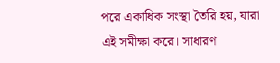পরে একাধিক সংস্থা তৈরি হয়, যারা এই সমীক্ষা করে। সাধারণ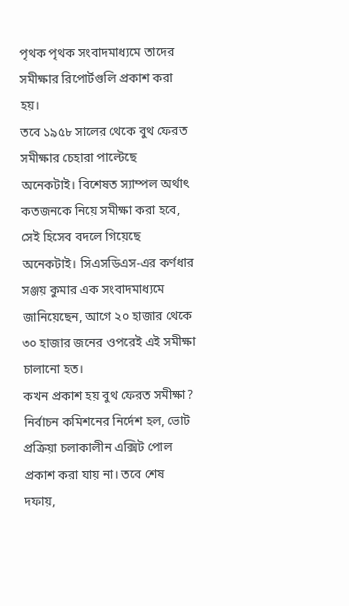পৃথক পৃথক সংবাদমাধ্যমে তাদের সমীক্ষার রিপোর্টগুলি প্রকাশ করা হয়।
তবে ১৯৫৮ সালের থেকে বুথ ফেরত সমীক্ষার চেহারা পাল্টেছে অনেকটাই। বিশেষত স্যাম্পল অর্থাৎ কতজনকে নিয়ে সমীক্ষা করা হবে, সেই হিসেব বদলে গিয়েছে অনেকটাই। সিএসডিএস-এর কর্ণধার সঞ্জয় কুমার এক সংবাদমাধ্যমে জানিয়েছেন, আগে ২০ হাজার থেকে ৩০ হাজার জনের ওপরেই এই সমীক্ষা চালানো হত।
কখন প্রকাশ হয় বুথ ফেরত সমীক্ষা?
নির্বাচন কমিশনের নির্দেশ হল, ভোট প্রক্রিয়া চলাকালীন এক্সিট পোল প্রকাশ করা যায় না। তবে শেষ দফায়,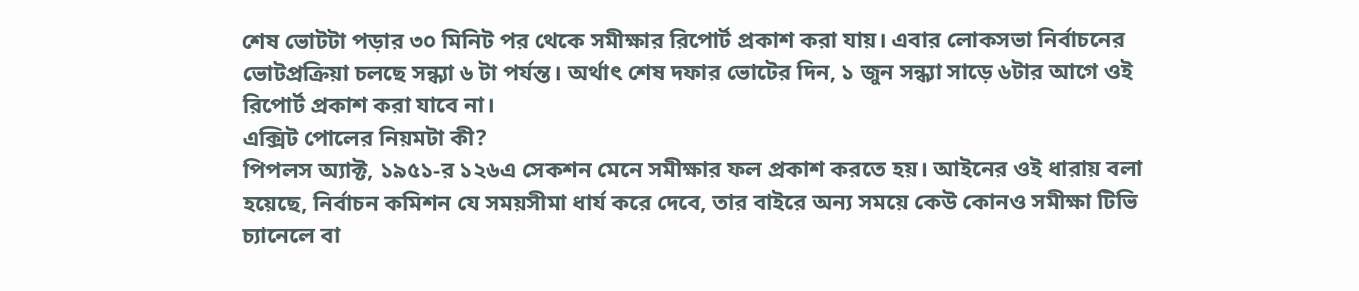শেষ ভোটটা পড়ার ৩০ মিনিট পর থেকে সমীক্ষার রিপোর্ট প্রকাশ করা যায়। এবার লোকসভা নির্বাচনের ভোটপ্রক্রিয়া চলছে সন্ধ্যা ৬ টা পর্যন্ত। অর্থাৎ শেষ দফার ভোটের দিন, ১ জুন সন্ধ্যা সাড়ে ৬টার আগে ওই রিপোর্ট প্রকাশ করা যাবে না।
এক্সিট পোলের নিয়মটা কী?
পিপলস অ্যাক্ট, ১৯৫১-র ১২৬এ সেকশন মেনে সমীক্ষার ফল প্রকাশ করতে হয়। আইনের ওই ধারায় বলা হয়েছে, নির্বাচন কমিশন যে সময়সীমা ধার্য করে দেবে, তার বাইরে অন্য সময়ে কেউ কোনও সমীক্ষা টিভি চ্যানেলে বা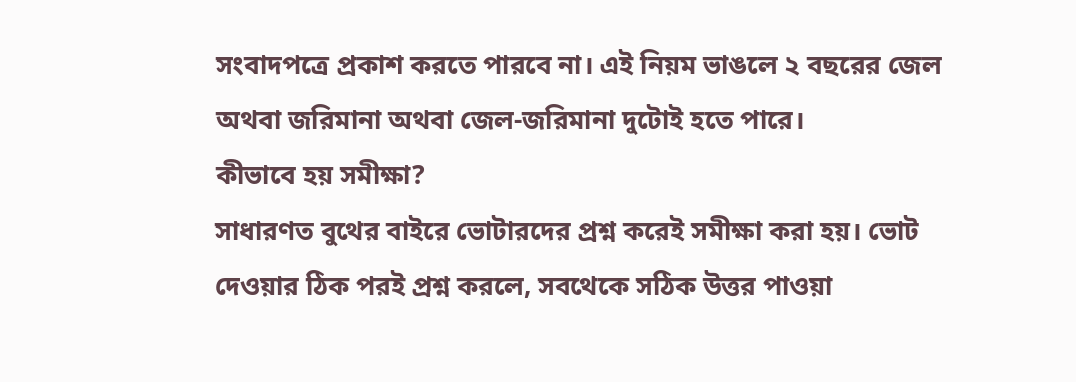সংবাদপত্রে প্রকাশ করতে পারবে না। এই নিয়ম ভাঙলে ২ বছরের জেল অথবা জরিমানা অথবা জেল-জরিমানা দুটোই হতে পারে।
কীভাবে হয় সমীক্ষা?
সাধারণত বুথের বাইরে ভোটারদের প্রশ্ন করেই সমীক্ষা করা হয়। ভোট দেওয়ার ঠিক পরই প্রশ্ন করলে, সবথেকে সঠিক উত্তর পাওয়া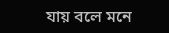যায় বলে মনে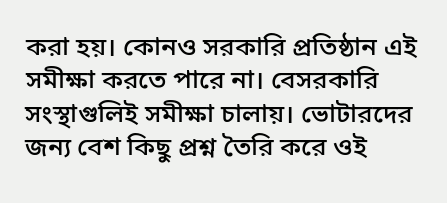করা হয়। কোনও সরকারি প্রতিষ্ঠান এই সমীক্ষা করতে পারে না। বেসরকারি সংস্থাগুলিই সমীক্ষা চালায়। ভোটারদের জন্য বেশ কিছু প্রশ্ন তৈরি করে ওই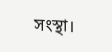সংস্থা।